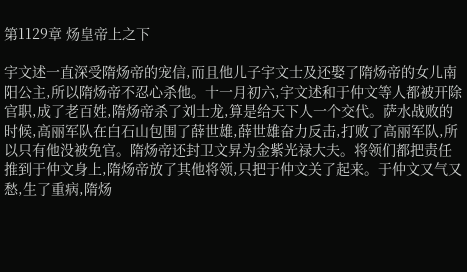第1129章 炀皇帝上之下

宇文述一直深受隋炀帝的宠信,而且他儿子宇文士及还娶了隋炀帝的女儿南阳公主,所以隋炀帝不忍心杀他。十一月初六,宇文述和于仲文等人都被开除官职,成了老百姓,隋炀帝杀了刘士龙,算是给天下人一个交代。萨水战败的时候,高丽军队在白石山包围了薛世雄,薛世雄奋力反击,打败了高丽军队,所以只有他没被免官。隋炀帝还封卫文昇为金紫光禄大夫。将领们都把责任推到于仲文身上,隋炀帝放了其他将领,只把于仲文关了起来。于仲文又气又愁,生了重病,隋炀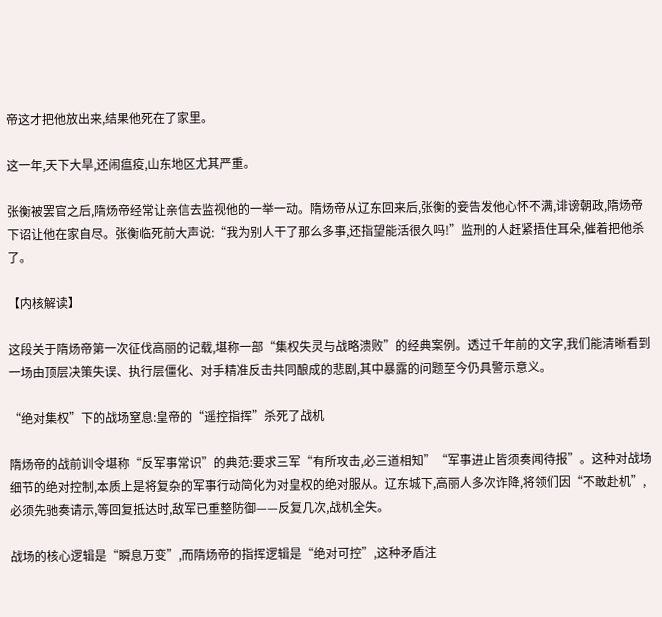帝这才把他放出来,结果他死在了家里。

这一年,天下大旱,还闹瘟疫,山东地区尤其严重。

张衡被罢官之后,隋炀帝经常让亲信去监视他的一举一动。隋炀帝从辽东回来后,张衡的妾告发他心怀不满,诽谤朝政,隋炀帝下诏让他在家自尽。张衡临死前大声说:“我为别人干了那么多事,还指望能活很久吗!”监刑的人赶紧捂住耳朵,催着把他杀了。

【内核解读】

这段关于隋炀帝第一次征伐高丽的记载,堪称一部“集权失灵与战略溃败”的经典案例。透过千年前的文字,我们能清晰看到一场由顶层决策失误、执行层僵化、对手精准反击共同酿成的悲剧,其中暴露的问题至今仍具警示意义。

“绝对集权”下的战场窒息:皇帝的“遥控指挥”杀死了战机

隋炀帝的战前训令堪称“反军事常识”的典范:要求三军“有所攻击,必三道相知”“军事进止皆须奏闻待报”。这种对战场细节的绝对控制,本质上是将复杂的军事行动简化为对皇权的绝对服从。辽东城下,高丽人多次诈降,将领们因“不敢赴机”,必须先驰奏请示,等回复抵达时,敌军已重整防御——反复几次,战机全失。

战场的核心逻辑是“瞬息万变”,而隋炀帝的指挥逻辑是“绝对可控”,这种矛盾注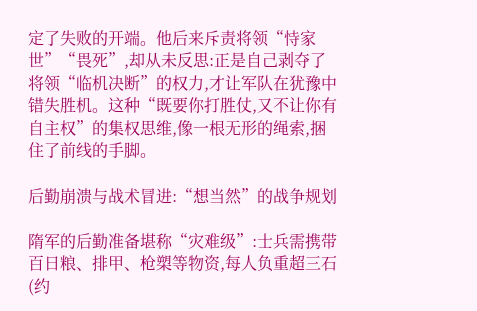定了失败的开端。他后来斥责将领“恃家世”“畏死”,却从未反思:正是自己剥夺了将领“临机决断”的权力,才让军队在犹豫中错失胜机。这种“既要你打胜仗,又不让你有自主权”的集权思维,像一根无形的绳索,捆住了前线的手脚。

后勤崩溃与战术冒进:“想当然”的战争规划

隋军的后勤准备堪称“灾难级”:士兵需携带百日粮、排甲、枪槊等物资,每人负重超三石(约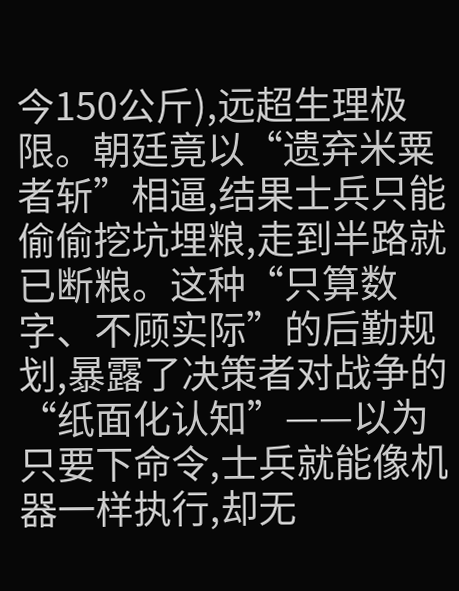今150公斤),远超生理极限。朝廷竟以“遗弃米粟者斩”相逼,结果士兵只能偷偷挖坑埋粮,走到半路就已断粮。这种“只算数字、不顾实际”的后勤规划,暴露了决策者对战争的“纸面化认知”——以为只要下命令,士兵就能像机器一样执行,却无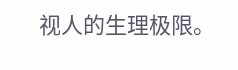视人的生理极限。